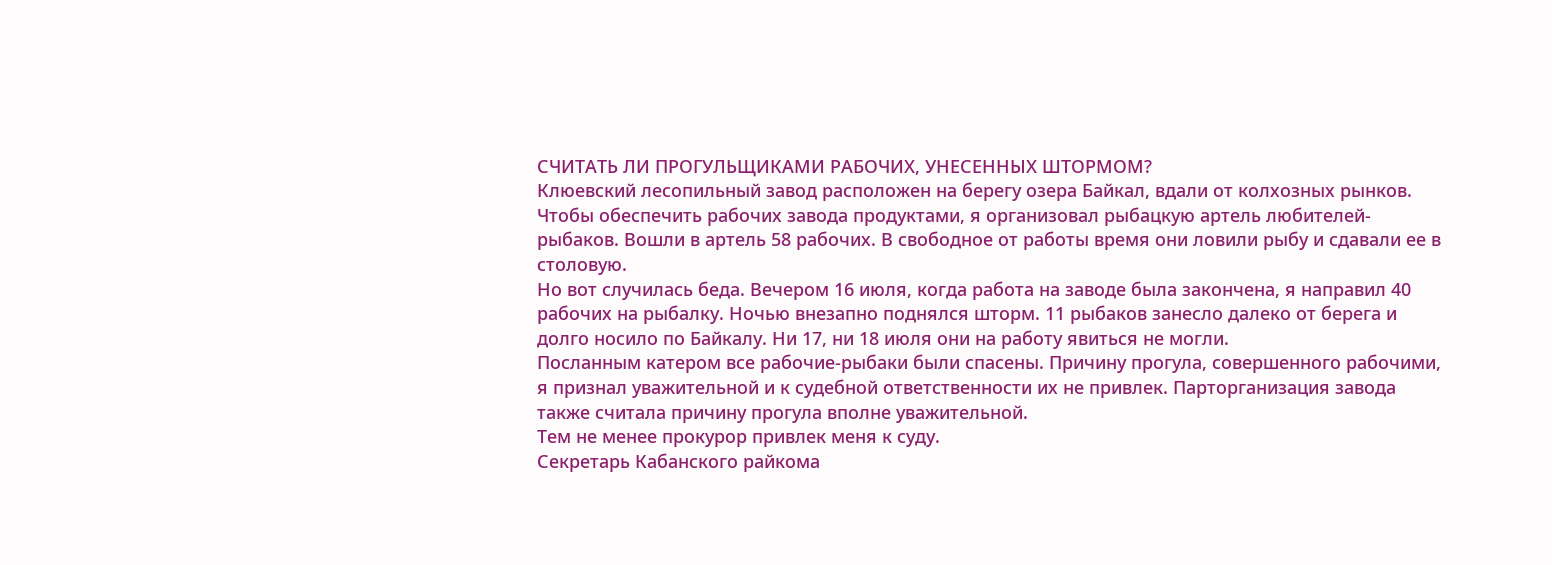СЧИТАТЬ ЛИ ПРОГУЛЬЩИКАМИ РАБОЧИХ, УНЕСЕННЫХ ШТОРМОМ?
Клюевский лесопильный завод расположен на берегу озера Байкал, вдали от колхозных рынков. Чтобы обеспечить рабочих завода продуктами, я организовал рыбацкую артель любителей-рыбаков. Вошли в артель 58 рабочих. В свободное от работы время они ловили рыбу и сдавали ее в столовую.
Но вот случилась беда. Вечером 16 июля, когда работа на заводе была закончена, я направил 40 рабочих на рыбалку. Ночью внезапно поднялся шторм. 11 рыбаков занесло далеко от берега и долго носило по Байкалу. Ни 17, ни 18 июля они на работу явиться не могли.
Посланным катером все рабочие-рыбаки были спасены. Причину прогула, совершенного рабочими, я признал уважительной и к судебной ответственности их не привлек. Парторганизация завода также считала причину прогула вполне уважительной.
Тем не менее прокурор привлек меня к суду.
Секретарь Кабанского райкома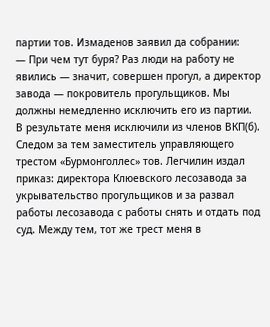партии тов. Измаденов заявил да собрании:
— При чем тут буря? Раз люди на работу не явились — значит, совершен прогул, а директор завода — покровитель прогульщиков. Мы должны немедленно исключить его из партии.
В результате меня исключили из членов ВКП(б). Следом за тем заместитель управляющего трестом «Бурмонголлес» тов. Легчилин издал приказ: директора Клюевского лесозавода за укрывательство прогульщиков и за развал работы лесозавода с работы снять и отдать под суд. Между тем, тот же трест меня в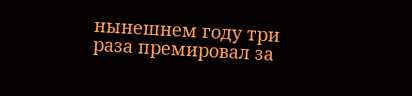нынешнем году три раза премировал за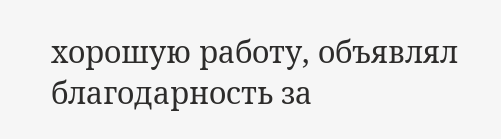хорошую работу, объявлял благодарность за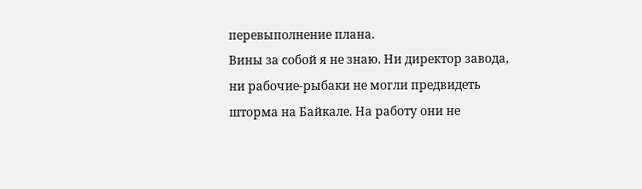перевыполнение плана.
Вины за собой я не знаю. Ни директор завода, ни рабочие-рыбаки не могли предвидеть шторма на Байкале. На работу они не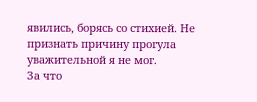явились, борясь со стихией. Не признать причину прогула уважительной я не мог.
За что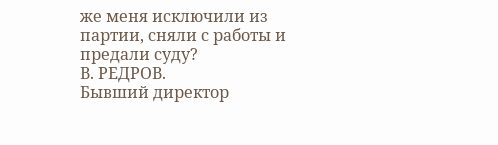же меня исключили из партии, сняли с работы и предали суду?
В. РЕДРОВ.
Бывший директор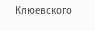Клюевского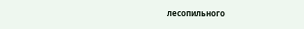лесопильного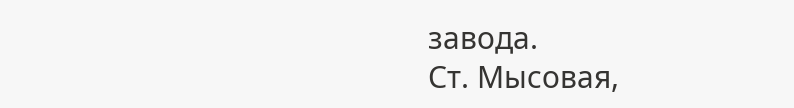завода.
Ст. Мысовая,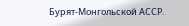Бурят-Монгольской АССР.